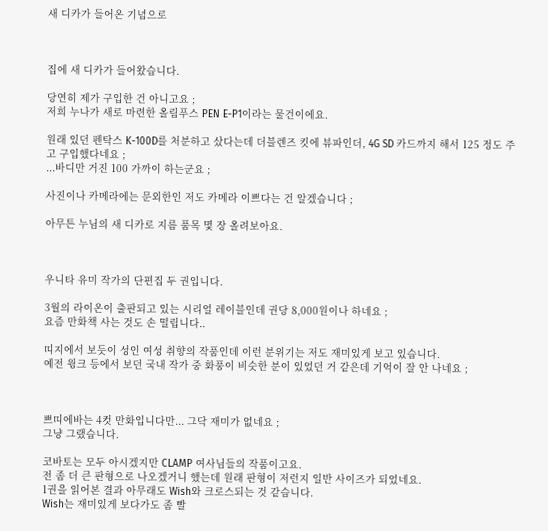새 디카가 들어온 기념으로



집에 새 디카가 들어왔습니다.

당연히 제가 구입한 건 아니고요 ;
저희 누나가 새로 마련한 올림푸스 PEN E-P1이라는 물건이에요.

원래 있던 펜탁스 K-100D를 처분하고 샀다는데 더블렌즈 킷에 뷰파인더, 4G SD 카드까지 해서 125 정도 주고 구입했다네요 ;
...바디만 거진 100 가까이 하는군요 ;

사진이나 카메라에는 문외한인 저도 카메라 이쁘다는 건 알겠습니다 ;

아무튼 누님의 새 디카로 지름 품목 몇 장 올려보아요.



우니타 유미 작가의 단편집 두 권입니다.

3월의 라이온이 출판되고 있는 시리얼 레이블인데 권당 8,000원이나 하네요 ;
요즘 만화책 사는 것도 손 떨립니다..

띠지에서 보듯이 성인 여성 취향의 작품인데 이런 분위기는 저도 재미있게 보고 있습니다.
예전 윙크 등에서 보던 국내 작가 중 화풍이 비슷한 분이 있었던 거 같은데 기억이 잘 안 나네요 ;



쁘띠에바는 4컷 만화입니다만... 그닥 재미가 없네요 ;
그냥 그랬습니다.

코바토는 모두 아시겠지만 CLAMP 여사님들의 작품이고요.
전 좀 더 큰 판형으로 나오겠거니 했는데 원래 판형이 저런지 일반 사이즈가 되었네요.
1권을 읽어본 결과 아무래도 Wish와 크로스되는 것 같습니다.
Wish는 재미있게 보다가도 좀 빨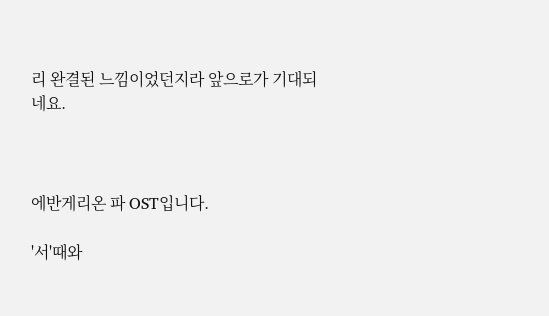리 완결된 느낌이었던지라 앞으로가 기대되네요.



에반게리온 파 OST입니다.

'서'때와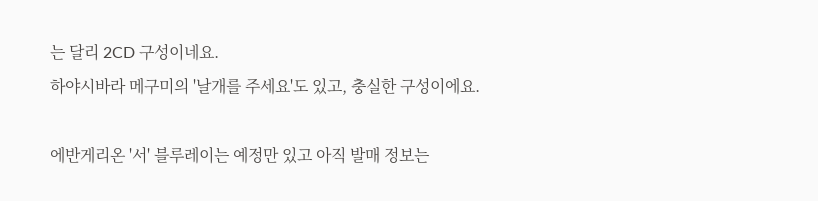는 달리 2CD 구성이네요.
하야시바라 메구미의 '날개를 주세요'도 있고, 충실한 구성이에요.

에반게리온 '서' 블루레이는 예정만 있고 아직 발매 정보는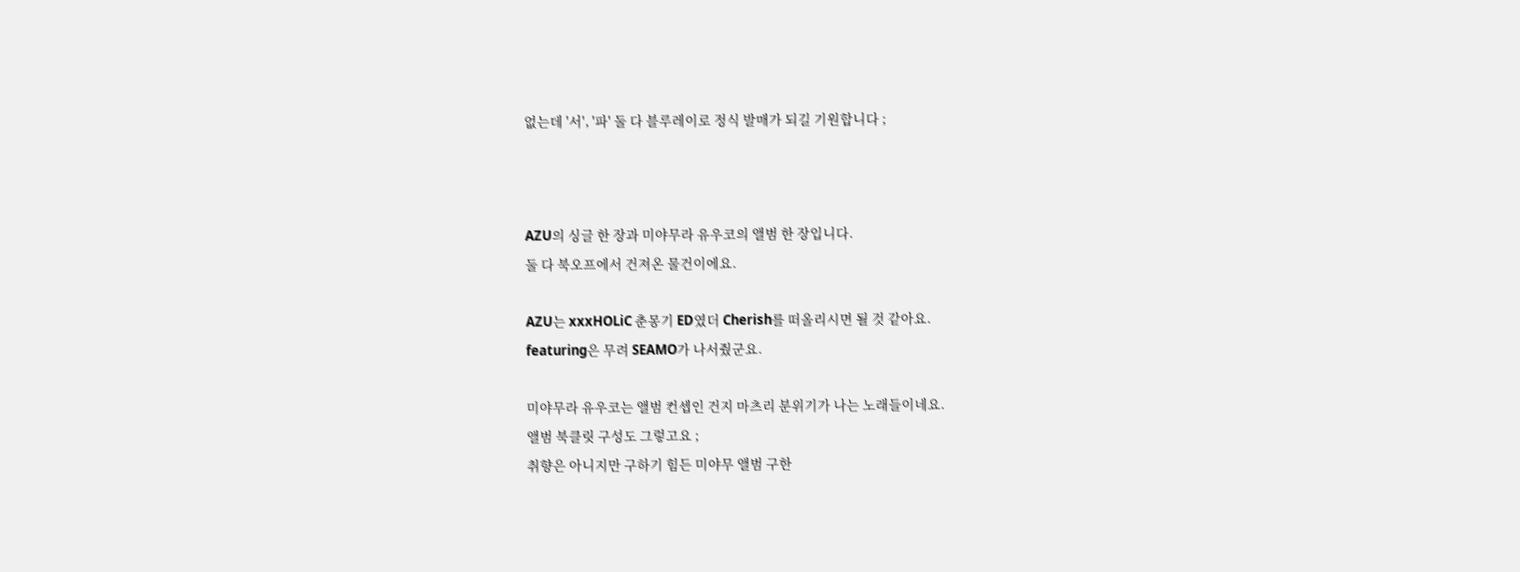없는데 '서', '파' 둘 다 블루레이로 정식 발매가 되길 기원합니다 ;



AZU의 싱글 한 장과 미야무라 유우코의 앨범 한 장입니다.
둘 다 북오프에서 건져온 물건이에요.

AZU는 xxxHOLiC 춘몽기 ED였더 Cherish를 떠올리시면 될 것 같아요.
featuring은 무려 SEAMO가 나서줬군요.

미야무라 유우코는 앨범 컨셉인 건지 마츠리 분위기가 나는 노래들이네요.
앨범 북클릿 구성도 그렇고요 ;
취향은 아니지만 구하기 힘든 미야무 앨범 구한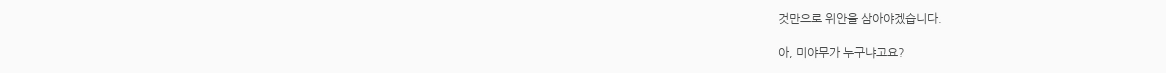것만으로 위안을 삼아야겠습니다.

아, 미야무가 누구냐고요?